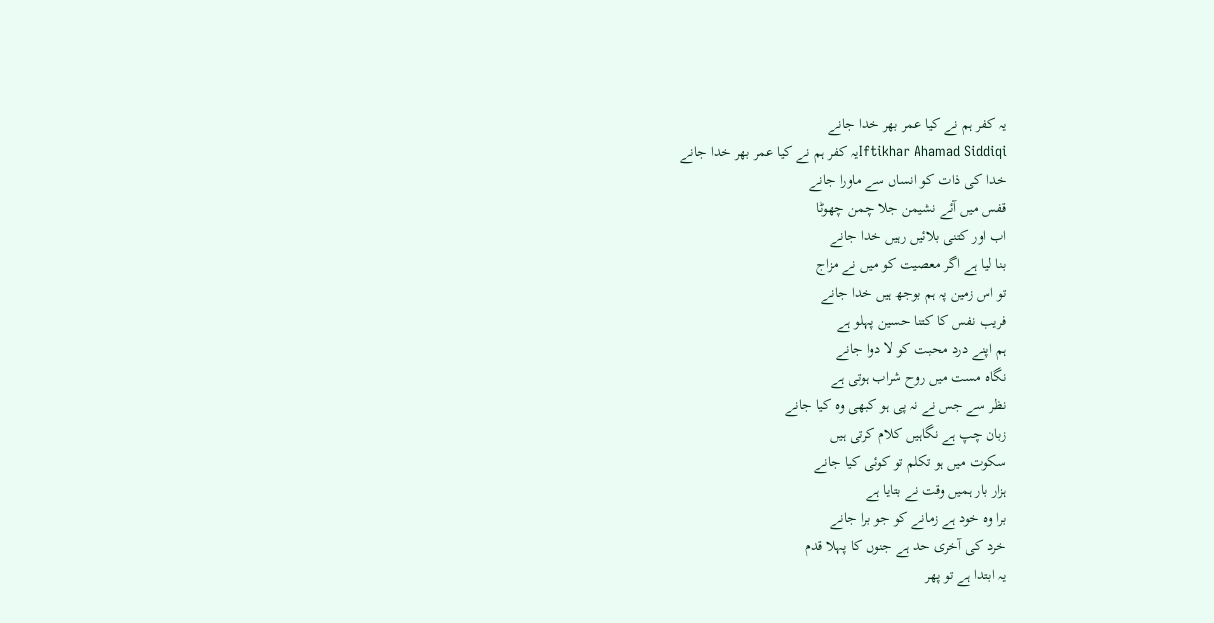یہ کفر ہم نے کیا عمر بھر خدا جانے
Iftikhar Ahamad Siddiqiیہ کفر ہم نے کیا عمر بھر خدا جانے
خدا کی ذات کو انساں سے ماورا جانے
قفس میں آئے نشیمن جلا چمن چھوٹا
اب اور کتنی بلائیں رہیں خدا جانے
بنا لیا ہے اگر معصیت کو میں نے مزاج
تو اس زمین پہ ہم بوجھ ہیں خدا جانے
فریب نفس کا کتنا حسین پہلو ہے
ہم اپنے درد محبت کو لا دوا جانے
نگاہ مست میں روح شراب ہوتی ہے
نظر سے جس نے نہ پی ہو کبھی وہ کیا جانے
زبان چپ ہے نگاہیں کلام کرتی ہیں
سکوت میں ہو تکلم تو کوئی کیا جانے
ہزار بار ہمیں وقت نے بتایا ہے
برا وہ خود ہے زمانے کو جو برا جانے
خرد کی آخری حد ہے جنوں کا پہلا قدم
یہ ابتدا ہے تو پھر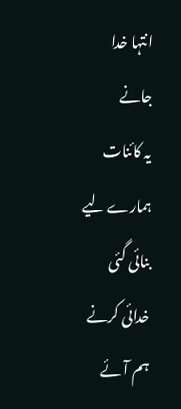انتہا خدا جانے
یہ کائنات ہمارے لیے بنائی گئی
خدائی کرنے ہم آئے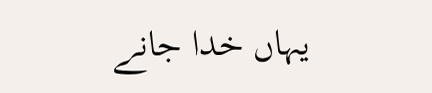یہاں خدا جانے